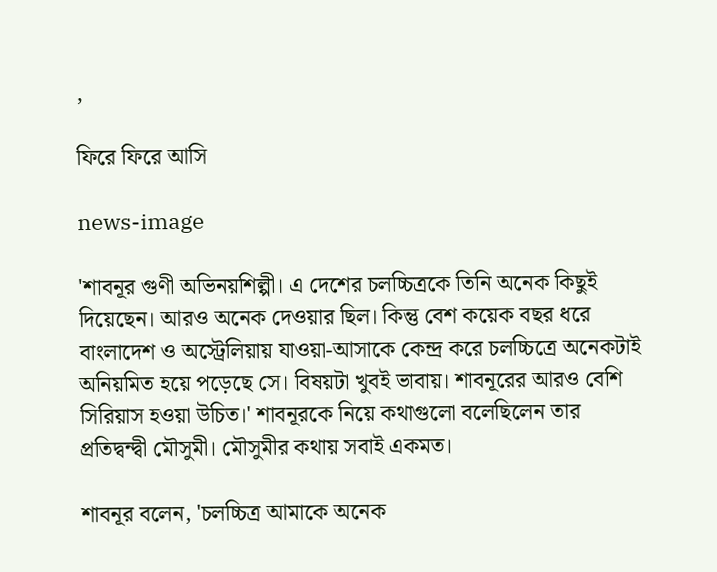,

ফিরে ফিরে আসি

news-image

'শাবনূর গুণী অভিনয়শিল্পী। এ দেশের চলচ্চিত্রকে তিনি অনেক কিছুই দিয়েছেন। আরও অনেক দেওয়ার ছিল। কিন্তু বেশ কয়েক বছর ধরে বাংলাদেশ ও অস্ট্রেলিয়ায় যাওয়া-আসাকে কেন্দ্র করে চলচ্চিত্রে অনেকটাই অনিয়মিত হয়ে পড়েছে সে। বিষয়টা খুবই ভাবায়। শাবনূরের আরও বেশি সিরিয়াস হওয়া উচিত।' শাবনূরকে নিয়ে কথাগুলো বলেছিলেন তার প্রতিদ্বন্দ্বী মৌসুমী। মৌসুমীর কথায় সবাই একমত।

শাবনূর বলেন, 'চলচ্চিত্র আমাকে অনেক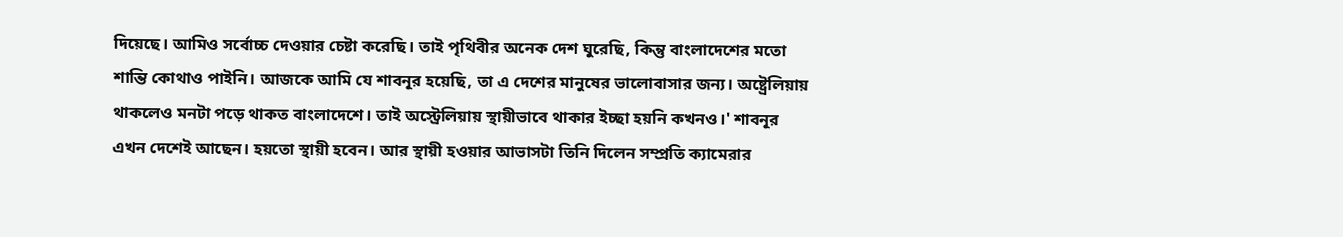দিয়েছে। আমিও সর্বোচ্চ দেওয়ার চেষ্টা করেছি। তাই পৃথিবীর অনেক দেশ ঘুরেছি, কিন্তু বাংলাদেশের মতো শান্তি কোথাও পাইনি। আজকে আমি যে শাবনূর হয়েছি, তা এ দেশের মানুষের ভালোবাসার জন্য। অষ্ট্রেলিয়ায় থাকলেও মনটা পড়ে থাকত বাংলাদেশে। তাই অস্ট্রেলিয়ায় স্থায়ীভাবে থাকার ইচ্ছা হয়নি কখনও।' শাবনূর এখন দেশেই আছেন। হয়তো স্থায়ী হবেন। আর স্থায়ী হওয়ার আভাসটা তিনি দিলেন সম্প্রতি ক্যামেরার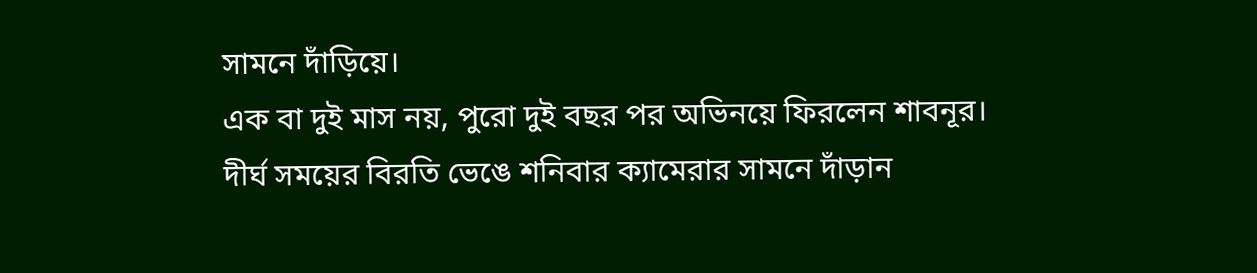সামনে দাঁড়িয়ে।
এক বা দুই মাস নয়, পুরো দুই বছর পর অভিনয়ে ফিরলেন শাবনূর। দীর্ঘ সময়ের বিরতি ভেঙে শনিবার ক্যামেরার সামনে দাঁড়ান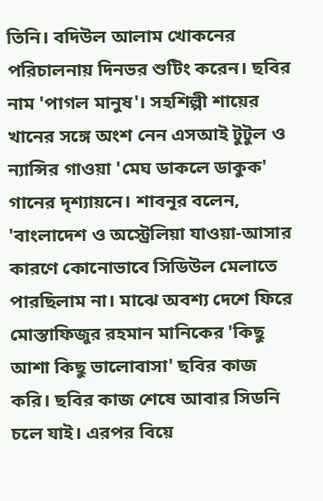তিনি। বদিউল আলাম খোকনের পরিচালনায় দিনভর শুটিং করেন। ছবির নাম 'পাগল মানুষ'। সহশিল্পী শায়ের খানের সঙ্গে অংশ নেন এসআই টুটুল ও ন্যান্সির গাওয়া 'মেঘ ডাকলে ডাকুক' গানের দৃশ্যায়নে। শাবনূর বলেন, 'বাংলাদেশ ও অস্ট্রেলিয়া যাওয়া-আসার কারণে কোনোভাবে সিডিউল মেলাতে পারছিলাম না। মাঝে অবশ্য দেশে ফিরে মোস্তাফিজুর রহমান মানিকের 'কিছু আশা কিছু ভালোবাসা' ছবির কাজ করি। ছবির কাজ শেষে আবার সিডনি চলে যাই। এরপর বিয়ে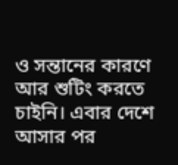ও সন্তানের কারণে আর শুটিং করতে চাইনি। এবার দেশে আসার পর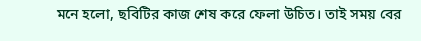মনে হলো, ছবিটির কাজ শেষ করে ফেলা উচিত। তাই সময় বের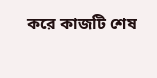করে কাজটি শেষ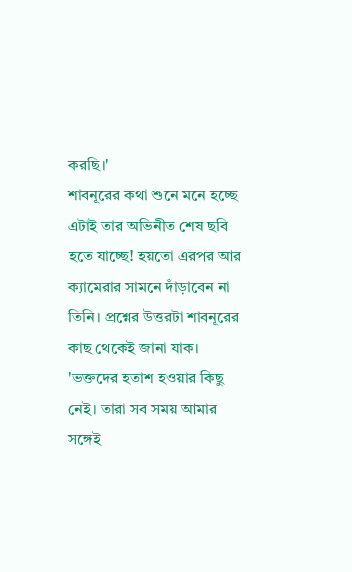করছি।'
শাবনূরের কথা শুনে মনে হচ্ছে এটাই তার অভিনীত শেষ ছবি হতে যাচ্ছে! হয়তো এরপর আর ক্যামেরার সামনে দাঁড়াবেন না তিনি। প্রশ্নের উত্তরটা শাবনূরের কাছ থেকেই জানা যাক। 'ভক্তদের হতাশ হওয়ার কিছু নেই। তারা সব সময় আমার সঙ্গেই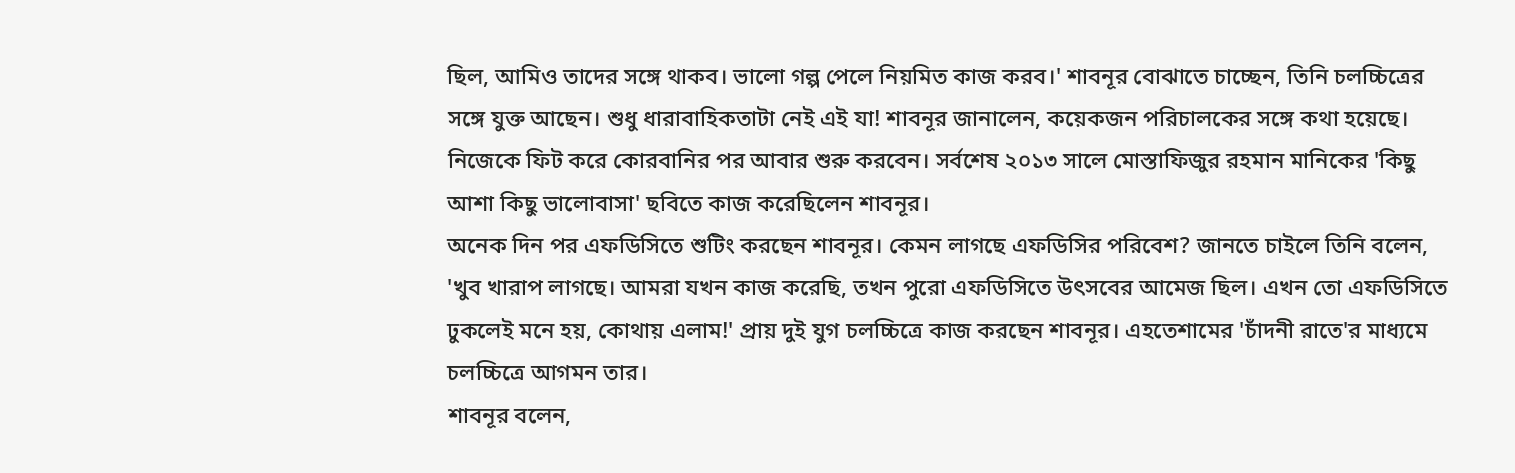ছিল, আমিও তাদের সঙ্গে থাকব। ভালো গল্প পেলে নিয়মিত কাজ করব।' শাবনূর বোঝাতে চাচ্ছেন, তিনি চলচ্চিত্রের সঙ্গে যুক্ত আছেন। শুধু ধারাবাহিকতাটা নেই এই যা! শাবনূর জানালেন, কয়েকজন পরিচালকের সঙ্গে কথা হয়েছে। নিজেকে ফিট করে কোরবানির পর আবার শুরু করবেন। সর্বশেষ ২০১৩ সালে মোস্তাফিজুর রহমান মানিকের 'কিছু আশা কিছু ভালোবাসা' ছবিতে কাজ করেছিলেন শাবনূর।
অনেক দিন পর এফডিসিতে শুটিং করছেন শাবনূর। কেমন লাগছে এফডিসির পরিবেশ? জানতে চাইলে তিনি বলেন, 'খুব খারাপ লাগছে। আমরা যখন কাজ করেছি, তখন পুরো এফডিসিতে উৎসবের আমেজ ছিল। এখন তো এফডিসিতে ঢুকলেই মনে হয়, কোথায় এলাম!' প্রায় দুই যুগ চলচ্চিত্রে কাজ করছেন শাবনূর। এহতেশামের 'চাঁদনী রাতে'র মাধ্যমে চলচ্চিত্রে আগমন তার।
শাবনূর বলেন,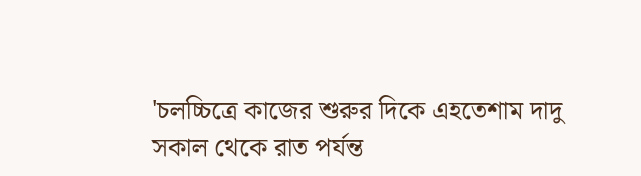'চলচ্চিত্রে কাজের শুরুর দিকে এহতেশাম দাদু সকাল থেকে রাত পর্যন্ত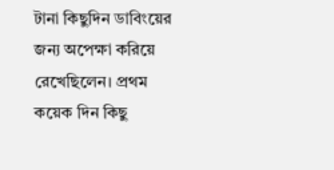টানা কিছুদিন ডাবিংয়ের জন্য অপেক্ষা করিয়ে রেখেছিলেন। প্রথম কয়েক দিন কিছু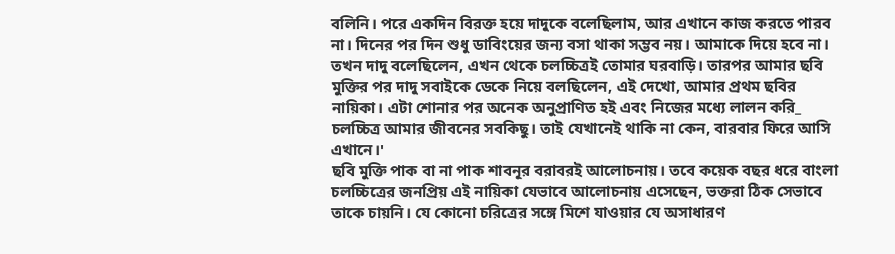বলিনি। পরে একদিন বিরক্ত হয়ে দাদুকে বলেছিলাম, আর এখানে কাজ করতে পারব না। দিনের পর দিন শুধু ডাবিংয়ের জন্য বসা থাকা সম্ভব নয়। আমাকে দিয়ে হবে না। তখন দাদু বলেছিলেন, এখন থেকে চলচ্চিত্রই তোমার ঘরবাড়ি। তারপর আমার ছবি মুক্তির পর দাদু সবাইকে ডেকে নিয়ে বলছিলেন, এই দেখো, আমার প্রথম ছবির নায়িকা। এটা শোনার পর অনেক অনুপ্রাণিত হই এবং নিজের মধ্যে লালন করি_ চলচ্চিত্র আমার জীবনের সবকিছু। তাই যেখানেই থাকি না কেন, বারবার ফিরে আসি এখানে।'
ছবি মুক্তি পাক বা না পাক শাবনূর বরাবরই আলোচনায়। তবে কয়েক বছর ধরে বাংলা চলচ্চিত্রের জনপ্রিয় এই নায়িকা যেভাবে আলোচনায় এসেছেন, ভক্তরা ঠিক সেভাবে তাকে চায়নি। যে কোনো চরিত্রের সঙ্গে মিশে যাওয়ার যে অসাধারণ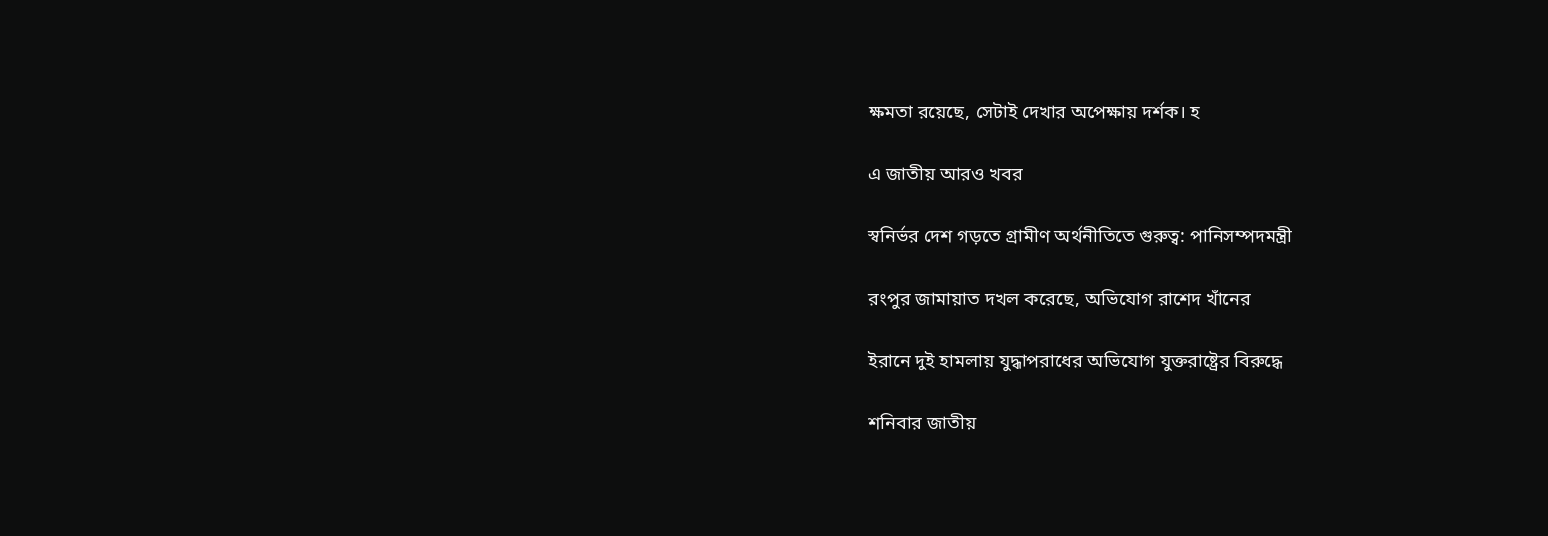ক্ষমতা রয়েছে, সেটাই দেখার অপেক্ষায় দর্শক। হ

এ জাতীয় আরও খবর

স্বনির্ভর দেশ গড়তে গ্রামীণ অর্থনীতিতে গুরুত্ব: পানিসম্পদমন্ত্রী

রংপুর জামায়াত দখল করেছে, অভিযোগ রাশেদ খাঁনের

ইরানে দুই হামলায় যুদ্ধাপরাধের অভিযোগ যুক্তরাষ্ট্রের বিরুদ্ধে

শনিবার জাতীয়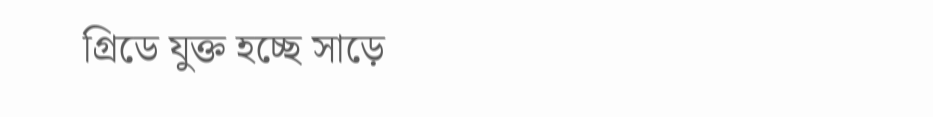গ্রিডে যুক্ত হচ্ছে সাড়ে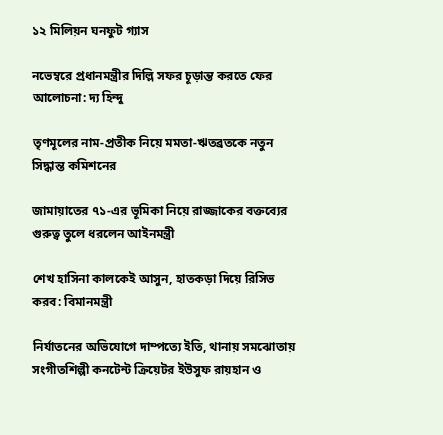১২ মিলিয়ন ঘনফুট গ্যাস

নভেম্বরে প্রধানমন্ত্রীর দিল্লি সফর চূড়ান্ত করতে ফের আলোচনা: দ্য হিন্দু

তৃণমূলের নাম-প্রতীক নিয়ে মমতা-ঋতব্রতকে নতুন সিদ্ধান্ত কমিশনের

জামায়াতের ৭১-এর ভূমিকা নিয়ে রাজ্জাকের বক্তব্যের গুরুত্ব তুলে ধরলেন আইনমন্ত্রী

শেখ হাসিনা কালকেই আসুন, হাতকড়া দিয়ে রিসিভ করব: বিমানমন্ত্রী

নির্যাতনের অভিযোগে দাম্পত্যে ইতি, থানায় সমঝোতায় সংগীতশিল্পী কনটেন্ট ক্রিয়েটর ইউসুফ রায়হান ও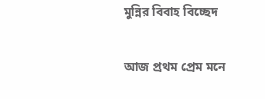মুন্নির বিবাহ বিচ্ছেদ

আজ প্রথম প্রেম মনে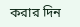করার দিন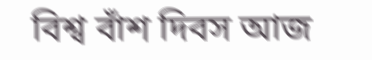বিশ্ব বাঁশ দিবস আজ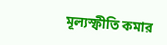মূল্যস্ফীতি কমার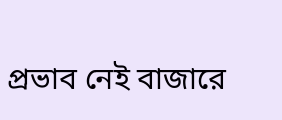প্রভাব নেই বাজারে